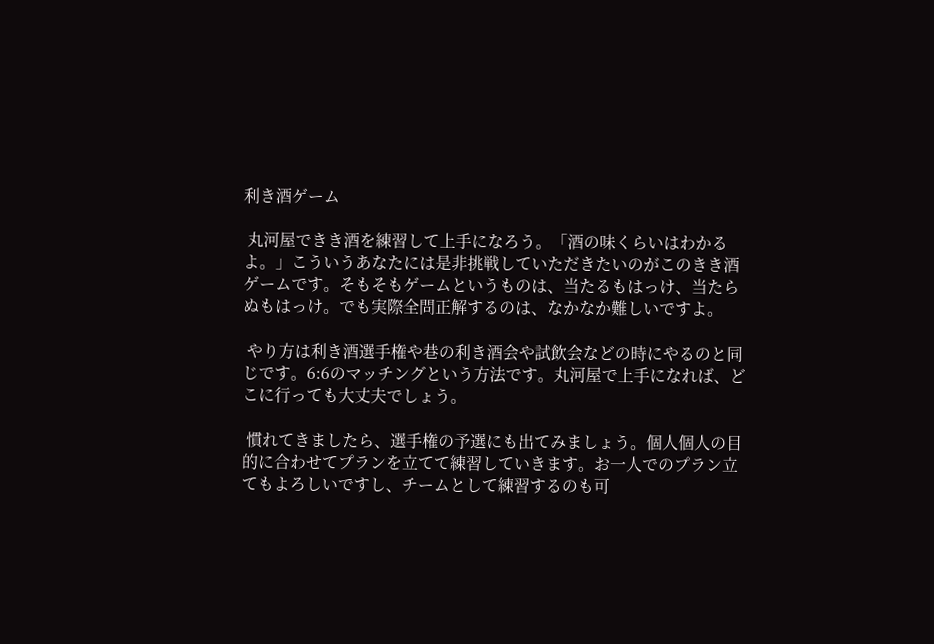利き酒ゲーム

 丸河屋できき酒を練習して上手になろう。「酒の味くらいはわかるよ。」こういうあなたには是非挑戦していただきたいのがこのきき酒ゲームです。そもそもゲームというものは、当たるもはっけ、当たらぬもはっけ。でも実際全問正解するのは、なかなか難しいですよ。

 やり方は利き酒選手権や巷の利き酒会や試飲会などの時にやるのと同じです。6:6のマッチングという方法です。丸河屋で上手になれば、どこに行っても大丈夫でしょう。

 慣れてきましたら、選手権の予選にも出てみましょう。個人個人の目的に合わせてプランを立てて練習していきます。お一人でのプラン立てもよろしいですし、チームとして練習するのも可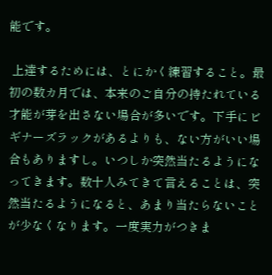能です。

 上達するためには、とにかく練習すること。最初の数カ月では、本来のご自分の持たれている才能が芽を出さない場合が多いです。下手にビギナーズラックがあるよりも、ない方がいい場合もありますし。いつしか突然当たるようになってきます。数十人みてきて言えることは、突然当たるようになると、あまり当たらないことが少なくなります。一度実力がつきま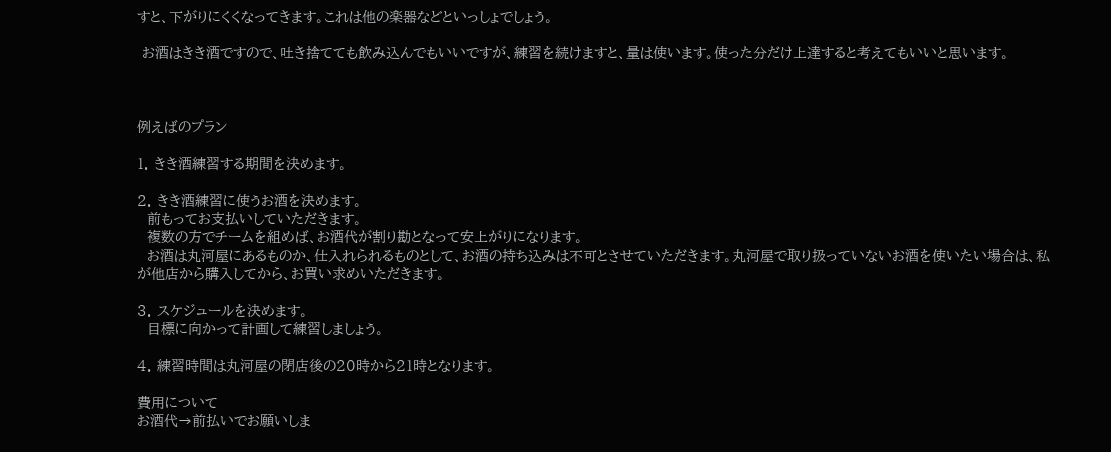すと、下がりにくくなってきます。これは他の楽器などといっしょでしょう。

 お酒はきき酒ですので、吐き捨てても飲み込んでもいいですが、練習を続けますと、量は使います。使った分だけ上達すると考えてもいいと思います。



例えばのプラン

1. きき酒練習する期間を決めます。

2. きき酒練習に使うお酒を決めます。
  前もってお支払いしていただきます。
  複数の方でチームを組めば、お酒代が割り勘となって安上がりになります。
  お酒は丸河屋にあるものか、仕入れられるものとして、お酒の持ち込みは不可とさせていただきます。丸河屋で取り扱っていないお酒を使いたい場合は、私が他店から購入してから、お買い求めいただきます。

3. スケジュールを決めます。
  目標に向かって計画して練習しましょう。

4. 練習時間は丸河屋の閉店後の20時から21時となります。

費用について
お酒代→前払いでお願いしま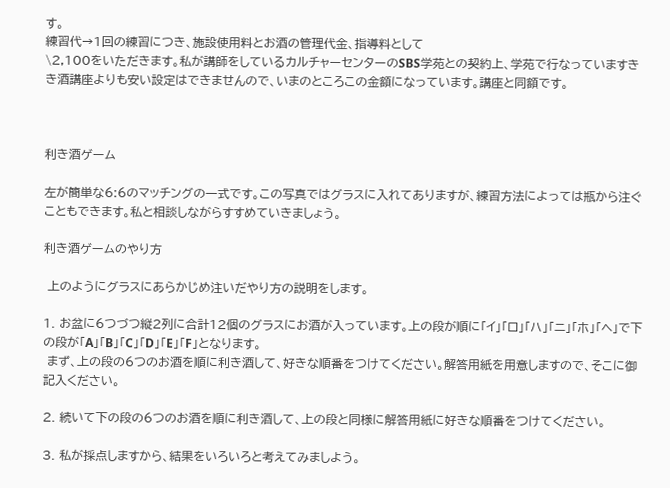す。
練習代→1回の練習につき、施設使用料とお酒の管理代金、指導料として
\2,100をいただきます。私が講師をしているカルチャーセンターのSBS学苑との契約上、学苑で行なっていますきき酒講座よりも安い設定はできませんので、いまのところこの金額になっています。講座と同額です。



利き酒ゲーム

左が簡単な6:6のマッチングの一式です。この写真ではグラスに入れてありますが、練習方法によっては瓶から注ぐこともできます。私と相談しながらすすめていきましょう。

利き酒ゲームのやり方

 上のようにグラスにあらかじめ注いだやり方の説明をします。

1. お盆に6つづつ縦2列に合計12個のグラスにお酒が入っています。上の段が順に「イ」「ロ」「ハ」「ニ」「ホ」「ヘ」で下の段が「A」「B」「C」「D」「E」「F」となります。
 まず、上の段の6つのお酒を順に利き酒して、好きな順番をつけてください。解答用紙を用意しますので、そこに御記入ください。

2. 続いて下の段の6つのお酒を順に利き酒して、上の段と同様に解答用紙に好きな順番をつけてください。

3. 私が採点しますから、結果をいろいろと考えてみましよう。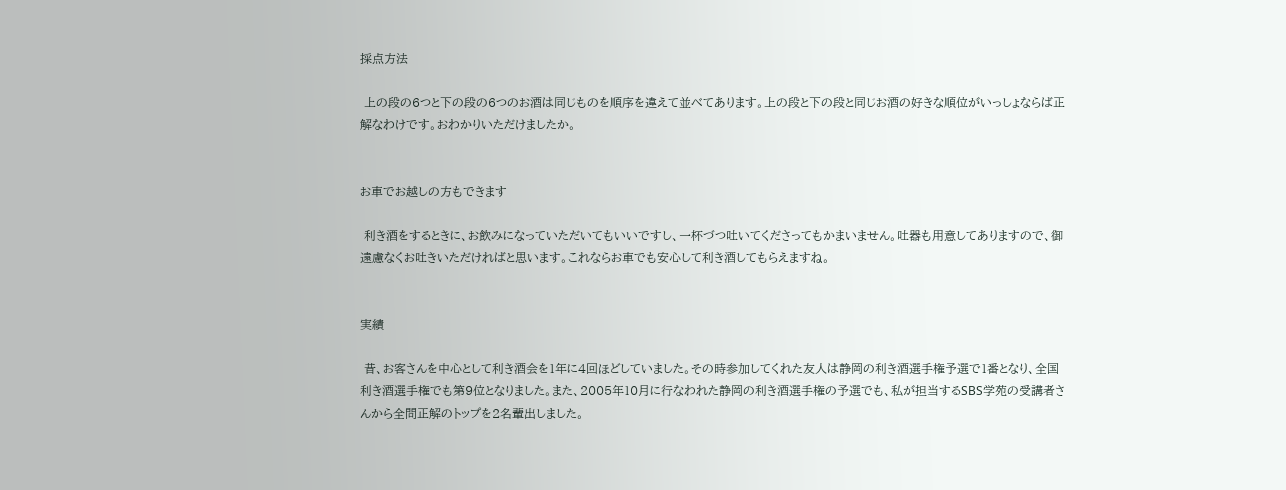採点方法

 上の段の6つと下の段の6つのお酒は同じものを順序を違えて並べてあります。上の段と下の段と同じお酒の好きな順位がいっしょならば正解なわけです。おわかりいただけましたか。


お車でお越しの方もできます

 利き酒をするときに、お飲みになっていただいてもいいですし、一杯づつ吐いてくださってもかまいません。吐器も用意してありますので、御遠慮なくお吐きいただければと思います。これならお車でも安心して利き酒してもらえますね。


実績

 昔、お客さんを中心として利き酒会を1年に4回ほどしていました。その時参加してくれた友人は静岡の利き酒選手権予選で1番となり、全国利き酒選手権でも第9位となりました。また、2005年10月に行なわれた静岡の利き酒選手権の予選でも、私が担当するSBS学苑の受講者さんから全問正解のトップを2名輩出しました。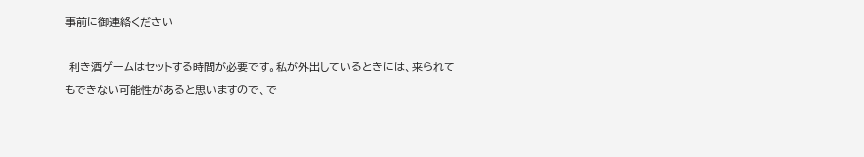事前に御連絡ください

 利き酒ゲームはセットする時間が必要です。私が外出しているときには、来られてもできない可能性があると思いますので、で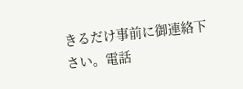きるだけ事前に御連絡下さい。電話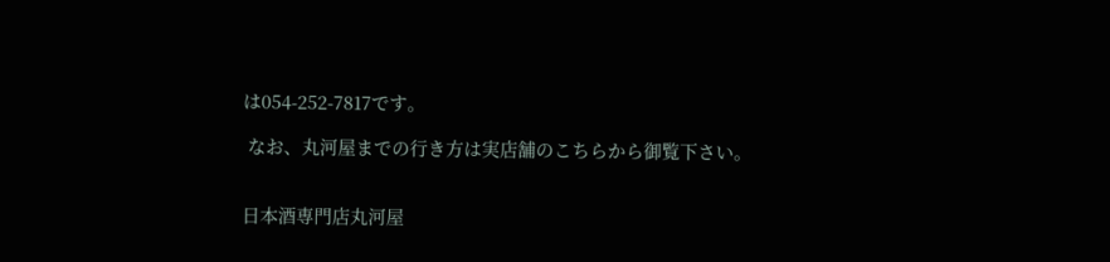は054-252-7817です。

 なお、丸河屋までの行き方は実店舗のこちらから御覧下さい。


日本酒専門店丸河屋